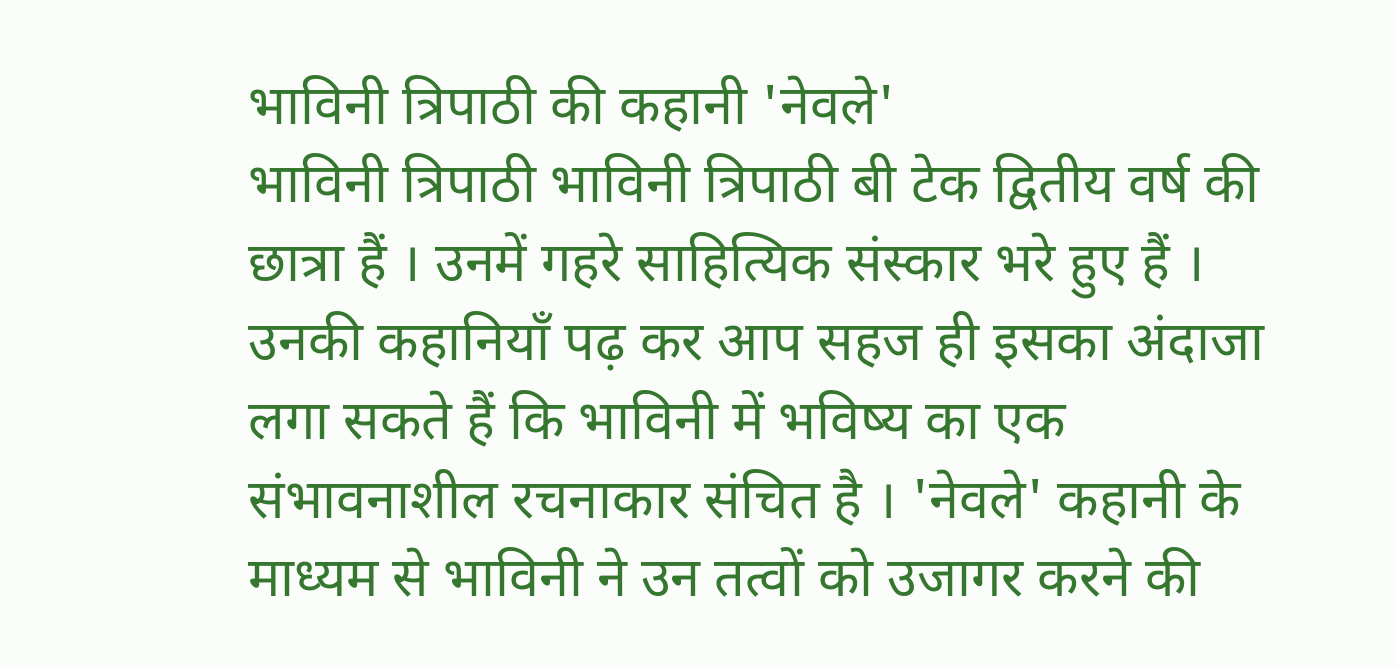भाविनी त्रिपाठी की कहानी 'नेवले'
भाविनी त्रिपाठी भाविनी त्रिपाठी बी टेक द्वितीय वर्ष की छात्रा हैं । उनमें गहरे साहित्यिक संस्कार भरे हुए हैं । उनकी कहानियाँ पढ़ कर आप सहज ही इसका अंदाजा लगा सकते हैं कि भाविनी में भविष्य का एक संभावनाशील रचनाकार संचित है । 'नेवले' कहानी के माध्यम से भाविनी ने उन तत्वों को उजागर करने की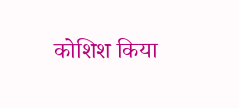कोशिश किया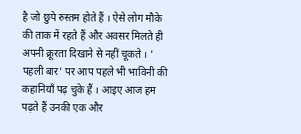है जो छुपे रुस्तम होते हैं । ऐसे लोग मौके की ताक में रहते हैं और अवसर मिलते ही अपनी क्रूरता दिखाने से नहीं चूकते । ' पहली बार' पर आप पहले भी भाविनी की कहानियाँ पढ़ चुके हैं । आइए आज हम पढ़ते हैं उनकी एक और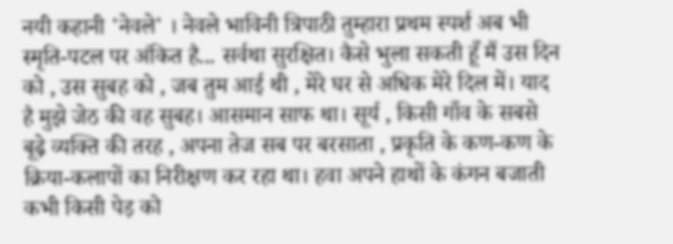नयी कहानी 'नेवले' । नेवले भाविनी त्रिपाठी तुम्हारा प्रथम स्पर्श अब भी स्मृति-पटल पर अंकित है... सर्वथा सुरक्षित। कैसे भुला सकती हूँ मैं उस दिन को , उस सुबह को , जब तुम आई थी , मेरे घर से अधिक मेरे दिल में। याद है मुझे जेठ की वह सुबह। आसमान साफ था। सूर्य , किसी गाँव के सबसे बूढ़े व्यक्ति की तरह , अपना तेज सब पर बरसाता , प्रकृति के कण-कण के क्रिया-कलापों का निरीक्षण कर रहा था। हवा अपने हाथों के कंगन बजाती कभी किसी पेड़ को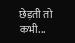छेड़ती तो कभी...